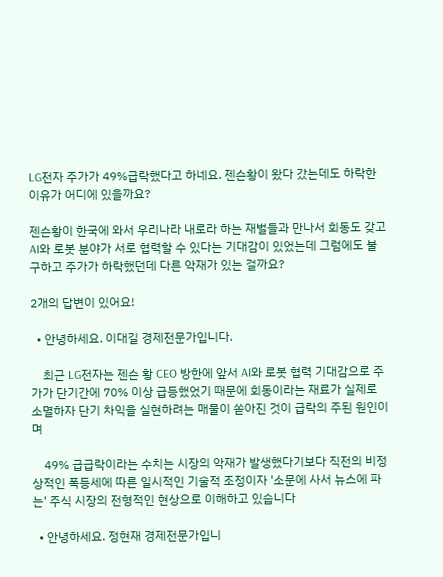LG전자 주가가 49%급락했다고 하네요. 젠슨황이 왔다 갔는데도 하락한 이유가 어디에 있을까요?

젠슨황이 한국에 와서 우리나라 내로라 하는 재벌들과 만나서 회동도 갖고 AI와 로봇 분야가 서로 협력할 수 있다는 기대감이 있었는데 그럼에도 불구하고 주가가 하락했던데 다른 악재가 있는 걸까요?

2개의 답변이 있어요!

  • 안녕하세요. 이대길 경제전문가입니다.

    최근 LG전자는 젠슨 황 CEO 방한에 앞서 AI와 로봇 협력 기대감으로 주가가 단기간에 70% 이상 급등했었기 때문에 회동이라는 재료가 실제로 소멸하자 단기 차익을 실현하려는 매물이 쏟아진 것이 급락의 주된 원인이며

    49% 급급락이라는 수치는 시장의 악재가 발생했다기보다 직전의 비정상적인 폭등세에 따른 일시적인 기술적 조정이자 '소문에 사서 뉴스에 파는' 주식 시장의 전형적인 현상으로 이해하고 있습니다

  • 안녕하세요. 정현재 경제전문가입니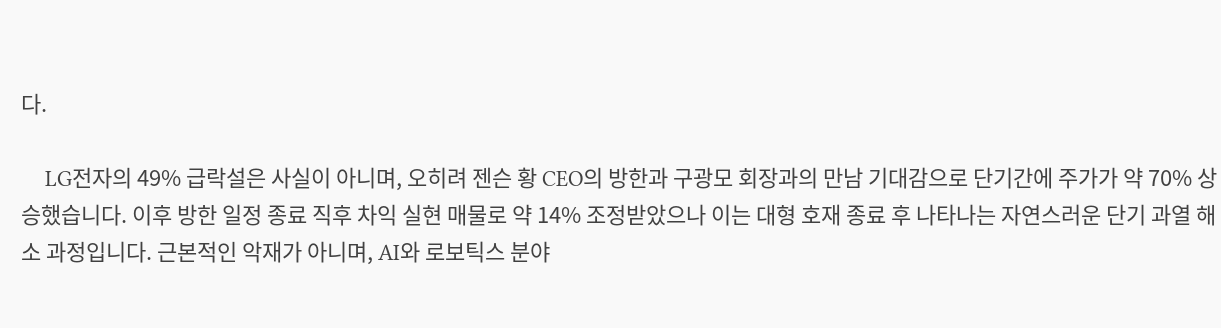다.

    LG전자의 49% 급락설은 사실이 아니며, 오히려 젠슨 황 CEO의 방한과 구광모 회장과의 만남 기대감으로 단기간에 주가가 약 70% 상승했습니다. 이후 방한 일정 종료 직후 차익 실현 매물로 약 14% 조정받았으나 이는 대형 호재 종료 후 나타나는 자연스러운 단기 과열 해소 과정입니다. 근본적인 악재가 아니며, AI와 로보틱스 분야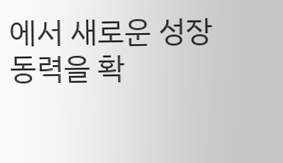에서 새로운 성장 동력을 확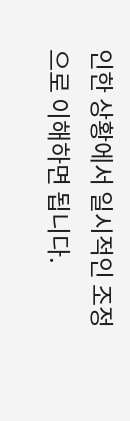인한 상황에서 일시적인 조정으로 이해하면 됩니다.